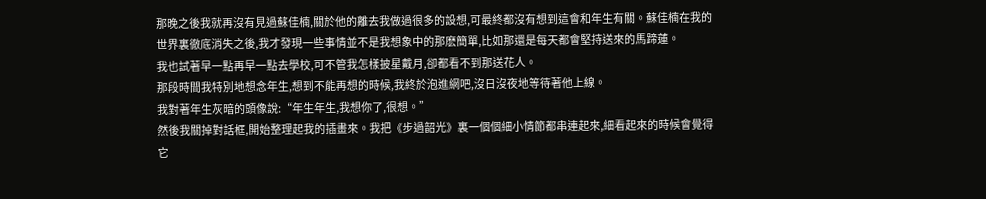那晚之後我就再沒有見過蘇佳楠,關於他的離去我做過很多的設想,可最終都沒有想到這會和年生有關。蘇佳楠在我的世界裏徹底消失之後,我才發現一些事情並不是我想象中的那麽簡單,比如那還是每天都會堅持送來的馬蹄蓮。
我也試著早一點再早一點去學校,可不管我怎樣披星戴月,卻都看不到那送花人。
那段時間我特別地想念年生,想到不能再想的時候,我終於泡進網吧,沒日沒夜地等待著他上線。
我對著年生灰暗的頭像說:“年生年生,我想你了,很想。”
然後我關掉對話框,開始整理起我的插畫來。我把《步過韶光》裏一個個細小情節都串連起來,細看起來的時候會覺得它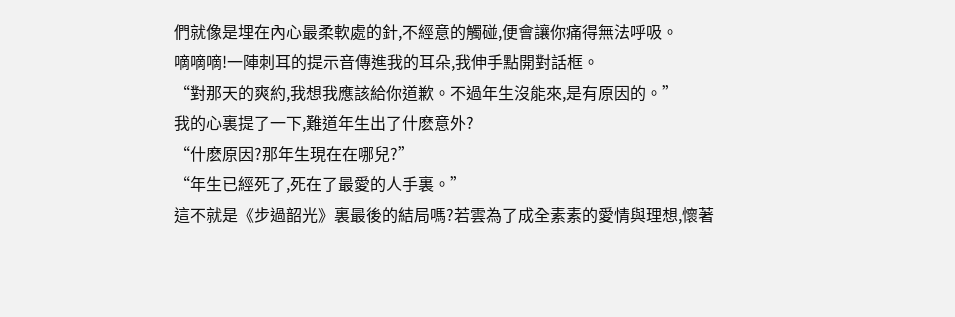們就像是埋在內心最柔軟處的針,不經意的觸碰,便會讓你痛得無法呼吸。
嘀嘀嘀!一陣刺耳的提示音傳進我的耳朵,我伸手點開對話框。
“對那天的爽約,我想我應該給你道歉。不過年生沒能來,是有原因的。”
我的心裏提了一下,難道年生出了什麽意外?
“什麽原因?那年生現在在哪兒?”
“年生已經死了,死在了最愛的人手裏。”
這不就是《步過韶光》裏最後的結局嗎?若雲為了成全素素的愛情與理想,懷著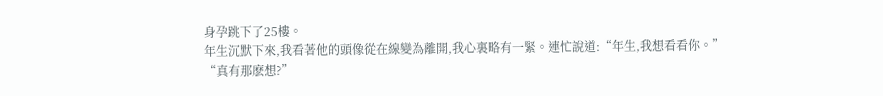身孕跳下了25樓。
年生沉默下來,我看著他的頭像從在線變為離開,我心裏略有一緊。連忙說道:“年生,我想看看你。”
“真有那麽想?”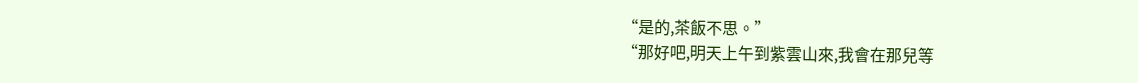“是的,茶飯不思。”
“那好吧,明天上午到紫雲山來,我會在那兒等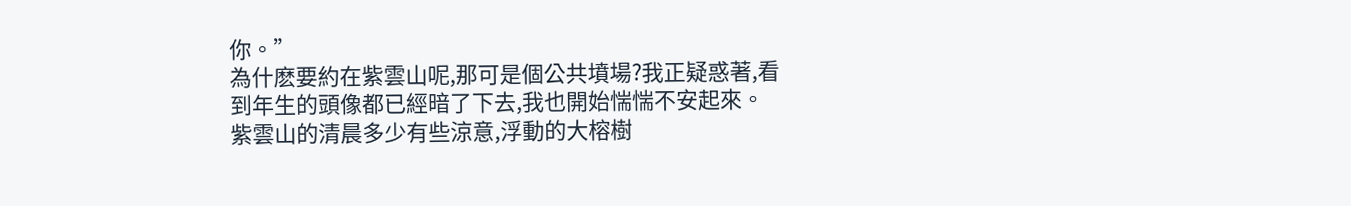你。”
為什麽要約在紫雲山呢,那可是個公共墳場?我正疑惑著,看到年生的頭像都已經暗了下去,我也開始惴惴不安起來。
紫雲山的清晨多少有些涼意,浮動的大榕樹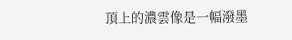頂上的濃雲像是一幅潑墨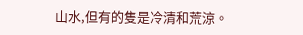山水,但有的隻是冷清和荒涼。